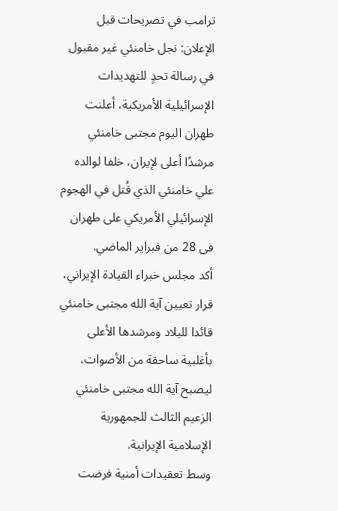ترامب في تصريحات قبل الإعلان: نجل خامنئي غير مقبول
في رسالة تحدٍ للتهديدات الإسرائيلية الأمريكية، أعلنت طهران اليوم مجتبى خامنئي مرشدًا أعلى لإيران، خلفا لوالده علي خامنئي الذي قُتل في الهجوم الإسرائيلي الأمريكي على طهران فى 28 من فبراير الماضي.
أكد مجلس خبراء القيادة الإيراني، قرار تعيين آية الله مجتبى خامنئي قائدا للبلاد ومرشدها الأعلى بأغلبية ساحقة من الأصوات، ليصبح آية الله مجتبى خامنئي الزعيم الثالث للجمهورية الإسلامية الإيرانية.
وسط تعقيدات أمنية فرضت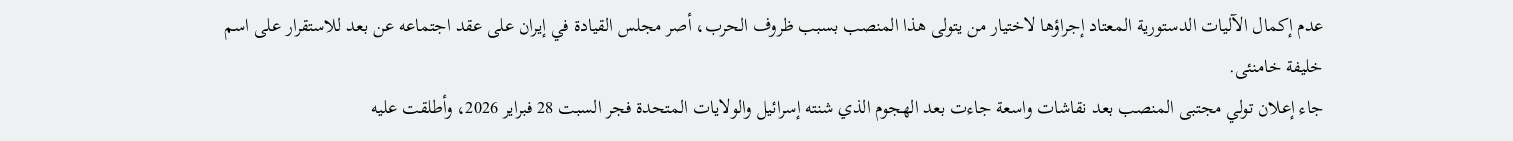عدم إكمال الآليات الدستورية المعتاد إجراؤها لاختيار من يتولى هذا المنصب بسبب ظروف الحرب، أصر مجلس القيادة في إيران على عقد اجتماعه عن بعد للاستقرار على اسم خليفة خامنئى.
جاء إعلان تولي مجتبى المنصب بعد نقاشات واسعة جاءت بعد الهجوم الذي شنته إسرائيل والولايات المتحدة فجر السبت 28 فبراير 2026، وأطلقت عليه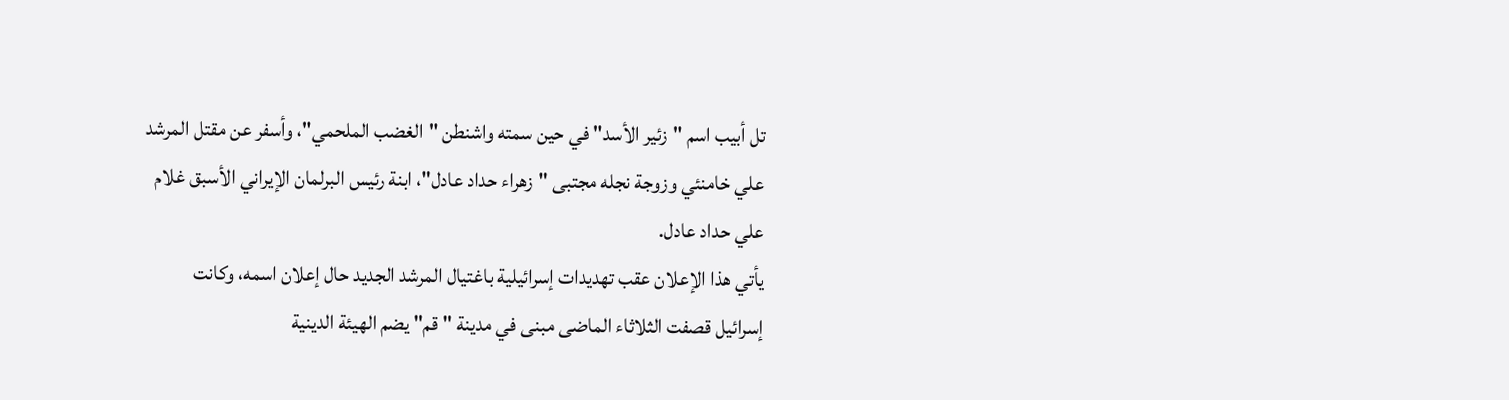تل أبيب اسم "زئير الأسد" في حين سمته واشنطن "الغضب الملحمي"، وأسفر عن مقتل المرشد علي خامنئي وزوجة نجله مجتبى "زهراء حداد عادل"، ابنة رئيس البرلمان الإيراني الأسبق غلام علي حداد عادل.
يأتي هذا الإعلان عقب تهديدات إسرائيلية باغتيال المرشد الجديد حال إعلان اسمه، وكانت إسرائيل قصفت الثلاثاء الماضى مبنى في مدينة "قم" يضم الهيئة الدينية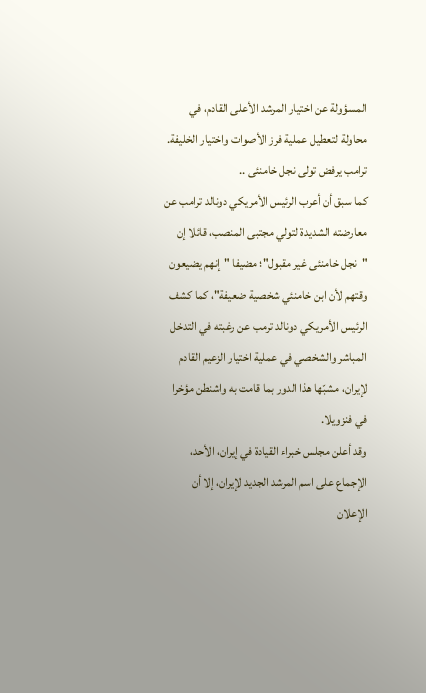المسؤولة عن اختيار المرشد الأعلى القادم، في محاولة لتعطيل عملية فرز الأصوات واختيار الخليفة.
ترامب يرفض تولى نجل خامنئى ..
كما سبق أن أعرب الرئيس الأمريكي دونالد ترامب عن معارضته الشديدة لتولي مجتبى المنصب، قائلا إن "نجل خامنئى غير مقبول"؛ مضيفا "إنهم يضيعون وقتهم لأن ابن خامنئي شخصية ضعيفة"، كما كشف الرئيس الأمريكي دونالد ترمب عن رغبته في التدخل المباشر والشخصي في عملية اختيار الزعيم القادم لإيران، مشبّها هذا الدور بما قامت به واشنطن مؤخرا في فنزويلا.
وقد أعلن مجلس خبراء القيادة في إيران، الأحد، الإجماع على اسم المرشد الجديد لإيران، إلا أن الإعلان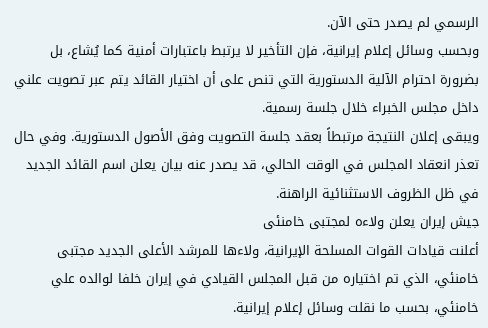الرسمي لم يصدر حتى الآن.
وبحسب وسائل إعلام إيرانية، فإن التأخير لا يرتبط باعتبارات أمنية كما يُشاع، بل بضرورة احترام الآلية الدستورية التي تنص على أن اختيار القائد يتم عبر تصويت علني داخل مجلس الخبراء خلال جلسة رسمية.
ويبقى إعلان النتيجة مرتبطاً بعقد جلسة التصويت وفق الأصول الدستورية. وفي حال تعذر انعقاد المجلس في الوقت الحالي، قد يصدر عنه بيان يعلن اسم القائد الجديد في ظل الظروف الاستثنائية الراهنة.
جيش إيران يعلن ولاءه لمجتبى خامنئى
أعلنت قيادات القوات المسلحة الإيرانية، ولاءها للمرشد الأعلى الجديد مجتبى خامنئي، الذي تم اختياره من قبل المجلس القيادي في إيران خلفا لوالده علي خامنئي، بحسب ما نقلت وسائل إعلام إيرانية.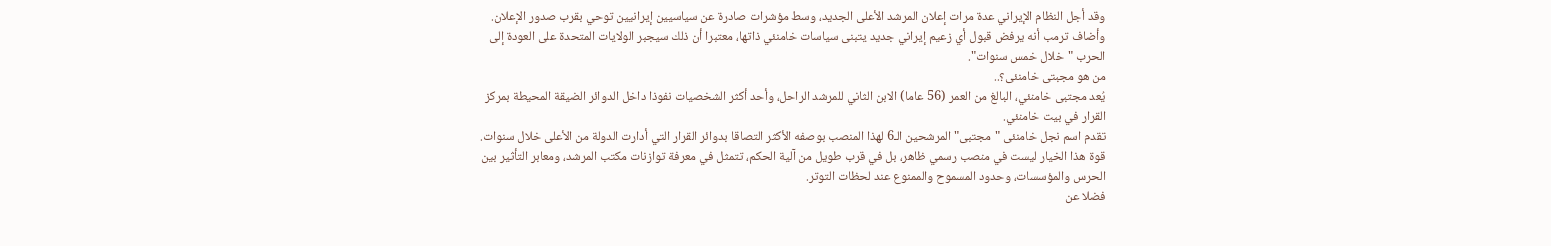وقد أجل النظام الإيراني عدة مرات إعلان المرشد الأعلى الجديد، وسط مؤشرات صادرة عن سياسيين إيرانيين توحي بقرب صدور الإعلان.
وأضاف ترمب أنه يرفض قبول أي زعيم إيراني جديد يتبنى سياسات خامنئي ذاتها، معتبرا أن ذلك سيجبر الولايات المتحدة على العودة إلى الحرب "خلال خمس سنوات".
من هو مجبتى خامنئى؟..
يُعد مجتبى خامنئي، البالغ من العمر (56 عاما) الابن الثاني للمرشد الراحل، وأحد أكثر الشخصيات نفوذا داخل الدوائر الضيقة المحيطة بمركز القرار في بيت خامنئي.
تقدم اسم نجل خامنئى "مجتبى" المرشحين الـ6 لهذا المنصب بوصفه الأكثر التصاقا بدوائر القرار التي أدارت الدولة من الأعلى خلال سنوات.
قوة هذا الخيار ليست في منصب رسمي ظاهر، بل في قرب طويل من آلية الحكم، تتمثل في معرفة توازنات مكتب المرشد، ومعابر التأثير بين الحرس والمؤسسات، وحدود المسموح والممنوع عند لحظات التوتر.
فضلا عن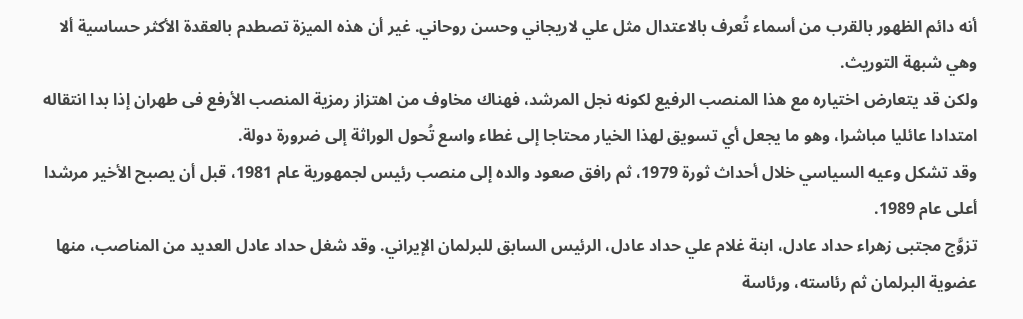أنه دائم الظهور بالقرب من أسماء تُعرف بالاعتدال مثل علي لاريجاني وحسن روحاني. غير أن هذه الميزة تصطدم بالعقدة الأكثر حساسية ألا وهي شبهة التوريث.
ولكن قد يتعارض اختياره مع هذا المنصب الرفيع لكونه نجل المرشد، فهناك مخاوف من اهتزاز رمزية المنصب الأرفع فى طهران إذا بدا انتقاله امتدادا عائليا مباشرا، وهو ما يجعل أي تسويق لهذا الخيار محتاجا إلى غطاء واسع تُحول الوراثة إلى ضرورة دولة.
وقد تشكل وعيه السياسي خلال أحداث ثورة 1979، ثم رافق صعود والده إلى منصب رئيس لجمهورية عام 1981، قبل أن يصبح الأخير مرشدا أعلى عام 1989.
تزوَّج مجتبى زهراء حداد عادل، ابنة غلام علي حداد عادل، الرئيس السابق للبرلمان الإيراني. وقد شغل حداد عادل العديد من المناصب، منها عضوية البرلمان ثم رئاسته، ورئاسة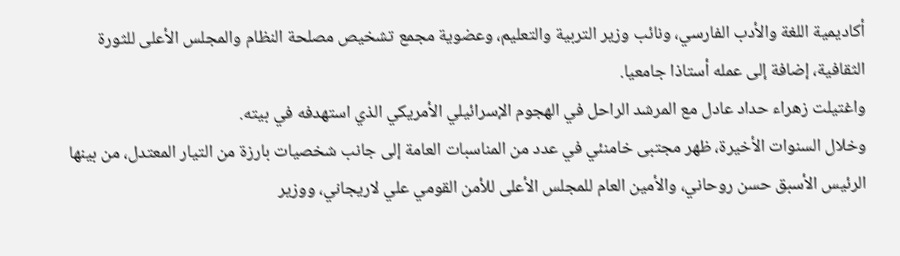أكاديمية اللغة والأدب الفارسي، ونائب وزير التربية والتعليم، وعضوية مجمع تشخيص مصلحة النظام والمجلس الأعلى للثورة الثقافية، إضافة إلى عمله أستاذا جامعيا.
واغتيلت زهراء حداد عادل مع المرشد الراحل في الهجوم الإسرائيلي الأمريكي الذي استهدفه في بيته.
وخلال السنوات الأخيرة، ظهر مجتبى خامنئي في عدد من المناسبات العامة إلى جانب شخصيات بارزة من التيار المعتدل، من بينها الرئيس الأسبق حسن روحاني، والأمين العام للمجلس الأعلى للأمن القومي علي لاريجاني، ووزير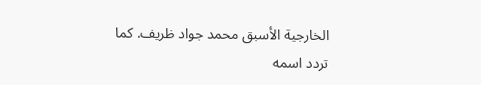الخارجية الأسبق محمد جواد ظريف. كما تردد اسمه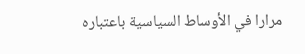مرارا في الأوساط السياسية باعتباره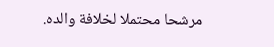مرشحا محتملا لخلافة والده.